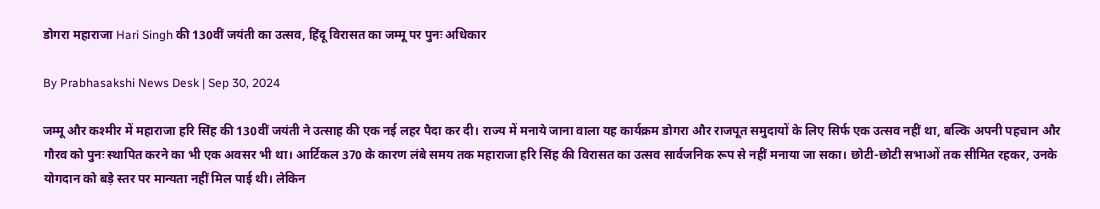डोगरा महाराजा Hari Singh की 130वीं जयंती का उत्सव, हिंदू विरासत का जम्मू पर पुनः अधिकार

By Prabhasakshi News Desk | Sep 30, 2024

जम्मू और कश्मीर में महाराजा हरि सिंह की 130वीं जयंती ने उत्साह की एक नई लहर पैदा कर दी। राज्य में मनाये जाना वाला यह कार्यक्रम डोगरा और राजपूत समुदायों के लिए सिर्फ एक उत्सव नहीं था, बल्कि अपनी पहचान और गौरव को पुनः स्थापित करने का भी एक अवसर भी था। आर्टिकल 370 के कारण लंबे समय तक महाराजा हरि सिंह की विरासत का उत्सव सार्वजनिक रूप से नहीं मनाया जा सका। छोटी-छोटी सभाओं तक सीमित रहकर, उनके योगदान को बड़े स्तर पर मान्यता नहीं मिल पाई थी। लेकिन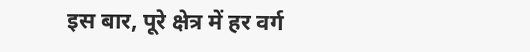इस बार, पूरे क्षेत्र में हर वर्ग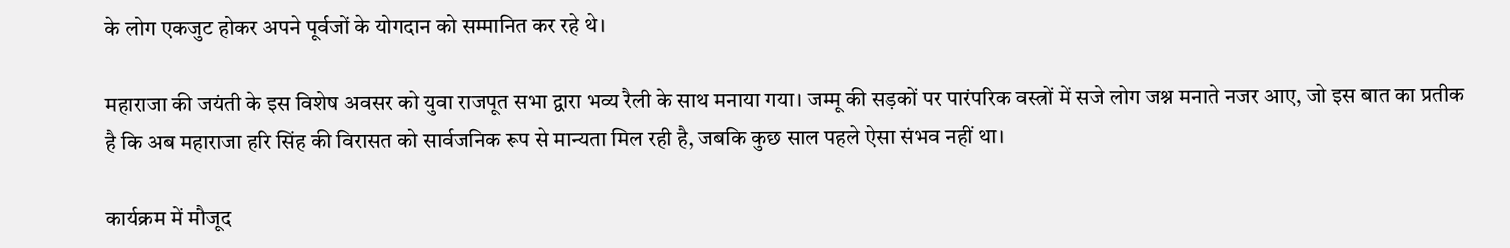के लोग एकजुट होकर अपने पूर्वजों के योगदान को सम्मानित कर रहे थे।

महाराजा की जयंती के इस विशेष अवसर को युवा राजपूत सभा द्वारा भव्य रैली के साथ मनाया गया। जम्मू की सड़कों पर पारंपरिक वस्त्रों में सजे लोग जश्न मनाते नजर आए, जो इस बात का प्रतीक है कि अब महाराजा हरि सिंह की विरासत को सार्वजनिक रूप से मान्यता मिल रही है, जबकि कुछ साल पहले ऐसा संभव नहीं था।

कार्यक्रम में मौजूद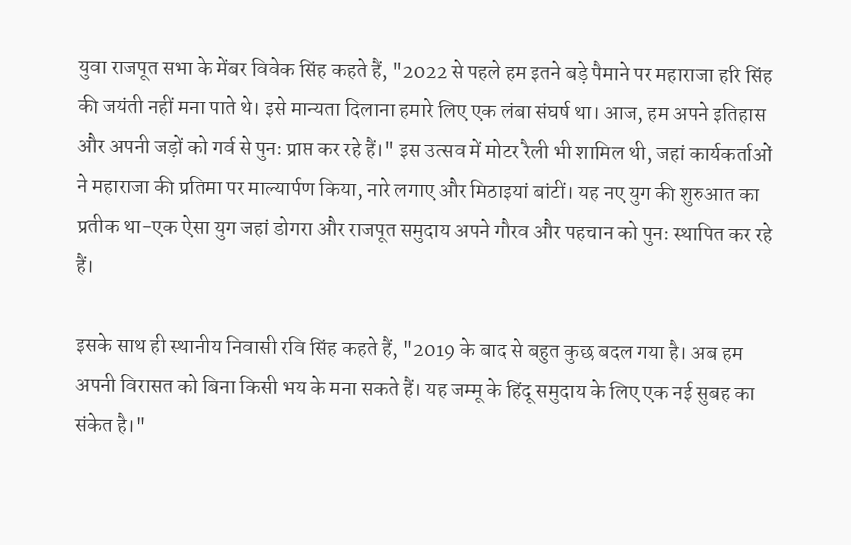युवा राजपूत सभा के मेंबर विवेक सिंह कहते हैं, "2022 से पहले हम इतने बड़े पैमाने पर महाराजा हरि सिंह की जयंती नहीं मना पाते थे। इसे मान्यता दिलाना हमारे लिए एक लंबा संघर्ष था। आज, हम अपने इतिहास और अपनी जड़ों को गर्व से पुनः प्राप्त कर रहे हैं।" इस उत्सव में मोटर रैली भी शामिल थी, जहां कार्यकर्ताओं ने महाराजा की प्रतिमा पर माल्यार्पण किया, नारे लगाए और मिठाइयां बांटीं। यह नए युग की शुरुआत का प्रतीक था-एक ऐसा युग जहां डोगरा और राजपूत समुदाय अपने गौरव और पहचान को पुनः स्थापित कर रहे हैं।

इसके साथ ही स्थानीय निवासी रवि सिंह कहते हैं, "2019 के बाद से बहुत कुछ बदल गया है। अब हम अपनी विरासत को बिना किसी भय के मना सकते हैं। यह जम्मू के हिंदू समुदाय के लिए एक नई सुबह का संकेत है।"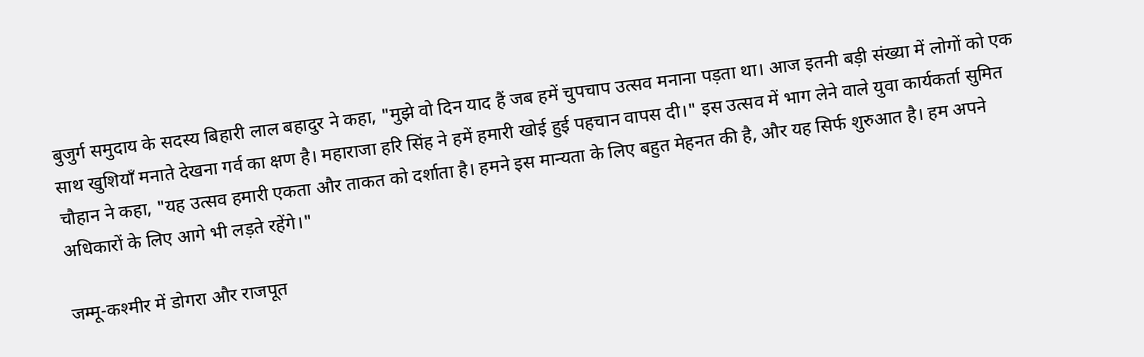बुजुर्ग समुदाय के सदस्य बिहारी लाल बहादुर ने कहा, "मुझे वो दिन याद हैं जब हमें चुपचाप उत्सव मनाना पड़ता था। आज इतनी बड़ी संख्या में लोगों को एक साथ खुशियाँ मनाते देखना गर्व का क्षण है। महाराजा हरि सिंह ने हमें हमारी खोई हुई पहचान वापस दी।" इस उत्सव में भाग लेने वाले युवा कार्यकर्ता सुमित चौहान ने कहा, "यह उत्सव हमारी एकता और ताकत को दर्शाता है। हमने इस मान्यता के लिए बहुत मेहनत की है, और यह सिर्फ शुरुआत है। हम अपने अधिकारों के लिए आगे भी लड़ते रहेंगे।"

जम्मू-कश्मीर में डोगरा और राजपूत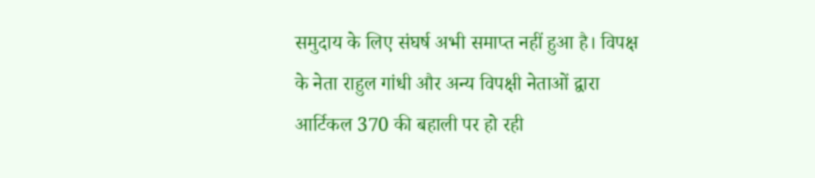समुदाय के लिए संघर्ष अभी समाप्त नहीं हुआ है। विपक्ष के नेता राहुल गांधी और अन्य विपक्षी नेताओं द्वारा आर्टिकल 370 की बहाली पर हो रही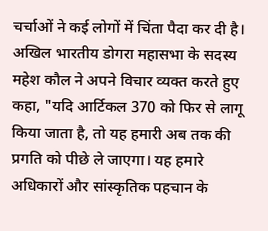चर्चाओं ने कई लोगों में चिंता पैदा कर दी है। अखिल भारतीय डोगरा महासभा के सदस्य महेश कौल ने अपने विचार व्यक्त करते हुए कहा, "यदि आर्टिकल 370 को फिर से लागू किया जाता है, तो यह हमारी अब तक की प्रगति को पीछे ले जाएगा। यह हमारे अधिकारों और सांस्कृतिक पहचान के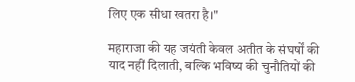लिए एक सीधा खतरा है।"

महाराजा की यह जयंती केवल अतीत के संघर्षों की याद नहीं दिलाती, बल्कि भविष्य की चुनौतियों की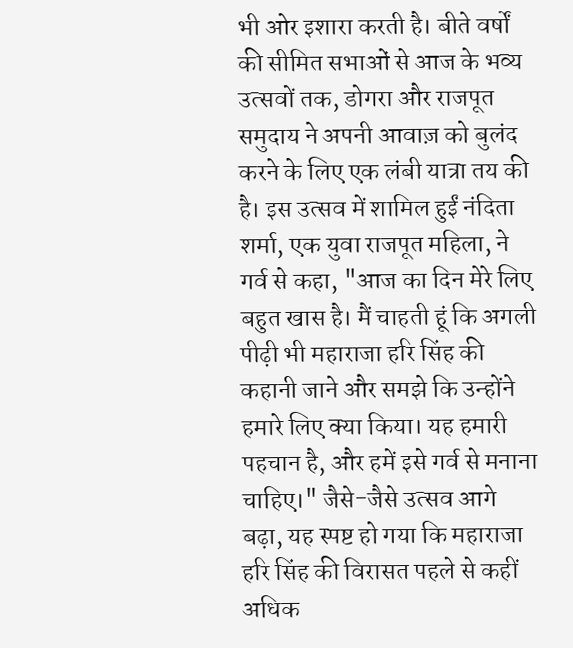भी ओर इशारा करती है। बीते वर्षों की सीमित सभाओं से आज के भव्य उत्सवों तक, डोगरा और राजपूत समुदाय ने अपनी आवाज़ को बुलंद करने के लिए एक लंबी यात्रा तय की है। इस उत्सव में शामिल हुईं नंदिता शर्मा, एक युवा राजपूत महिला, ने गर्व से कहा, "आज का दिन मेरे लिए बहुत खास है। मैं चाहती हूं कि अगली पीढ़ी भी महाराजा हरि सिंह की कहानी जाने और समझे कि उन्होंने हमारे लिए क्या किया। यह हमारी पहचान है, और हमें इसे गर्व से मनाना चाहिए।" जैसे-जैसे उत्सव आगे बढ़ा, यह स्पष्ट हो गया कि महाराजा हरि सिंह की विरासत पहले से कहीं अधिक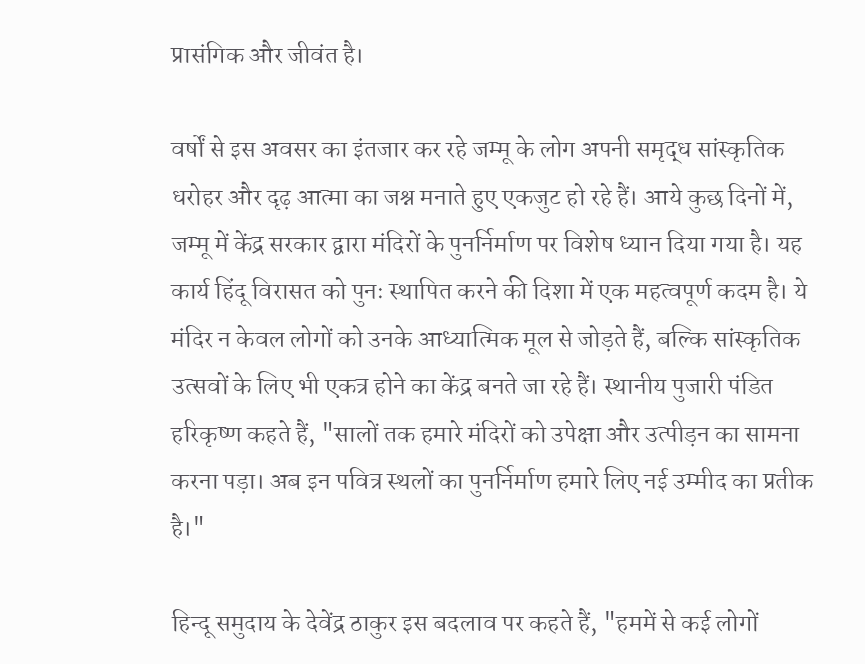प्रासंगिक और जीवंत है।

वर्षों से इस अवसर का इंतजार कर रहे जम्मू के लोग अपनी समृद्ध सांस्कृतिक धरोहर और दृढ़ आत्मा का जश्न मनाते हुए एकजुट हो रहे हैं। आये कुछ दिनों में, जम्मू में केंद्र सरकार द्वारा मंदिरों के पुनर्निर्माण पर विशेष ध्यान दिया गया है। यह कार्य हिंदू विरासत को पुनः स्थापित करने की दिशा में एक महत्वपूर्ण कदम है। ये मंदिर न केवल लोगों को उनके आध्यात्मिक मूल से जोड़ते हैं, बल्कि सांस्कृतिक उत्सवों के लिए भी एकत्र होने का केंद्र बनते जा रहे हैं। स्थानीय पुजारी पंडित हरिकृष्ण कहते हैं, "सालों तक हमारे मंदिरों को उपेक्षा और उत्पीड़न का सामना करना पड़ा। अब इन पवित्र स्थलों का पुनर्निर्माण हमारे लिए नई उम्मीद का प्रतीक है।"

हिन्दू समुदाय के देवेंद्र ठाकुर इस बदलाव पर कहते हैं, "हममें से कई लोगों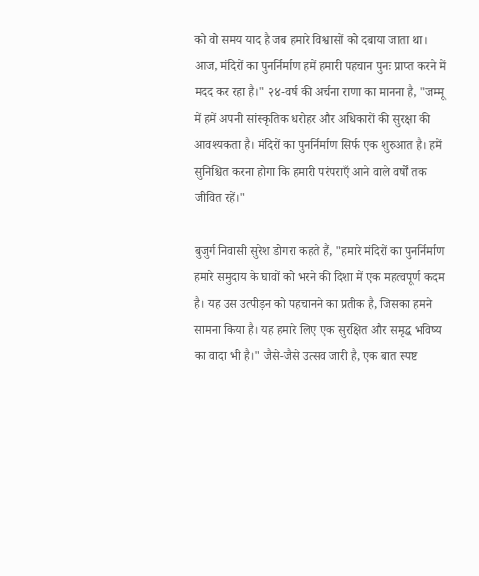को वो समय याद है जब हमारे विश्वासों को दबाया जाता था। आज, मंदिरों का पुनर्निर्माण हमें हमारी पहचान पुनः प्राप्त करने में मदद कर रहा है।" २४-वर्ष की अर्चना राणा का मानना है, "जम्मू में हमें अपनी सांस्कृतिक धरोहर और अधिकारों की सुरक्षा की आवश्यकता है। मंदिरों का पुनर्निर्माण सिर्फ एक शुरुआत है। हमें सुनिश्चित करना होगा कि हमारी परंपराएँ आने वाले वर्षों तक जीवित रहें।"

बुजुर्ग निवासी सुरेश डोगरा कहते हैं, "हमारे मंदिरों का पुनर्निर्माण हमारे समुदाय के घावों को भरने की दिशा में एक महत्वपूर्ण कदम है। यह उस उत्पीड़न को पहचानने का प्रतीक है, जिसका हमने सामना किया है। यह हमारे लिए एक सुरक्षित और समृद्ध भविष्य का वादा भी है।" जैसे-जैसे उत्सव जारी है, एक बात स्पष्ट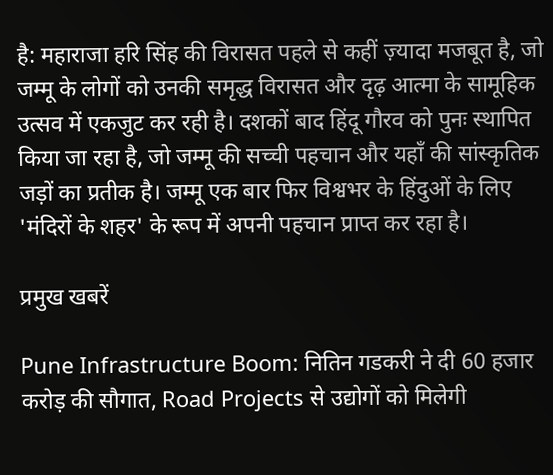है: महाराजा हरि सिंह की विरासत पहले से कहीं ज़्यादा मजबूत है, जो जम्मू के लोगों को उनकी समृद्ध विरासत और दृढ़ आत्मा के सामूहिक उत्सव में एकजुट कर रही है। दशकों बाद हिंदू गौरव को पुनः स्थापित किया जा रहा है, जो जम्मू की सच्ची पहचान और यहाँ की सांस्कृतिक जड़ों का प्रतीक है। जम्मू एक बार फिर विश्वभर के हिंदुओं के लिए 'मंदिरों के शहर' के रूप में अपनी पहचान प्राप्त कर रहा है।

प्रमुख खबरें

Pune Infrastructure Boom: नितिन गडकरी ने दी 60 हजार करोड़ की सौगात, Road Projects से उद्योगों को मिलेगी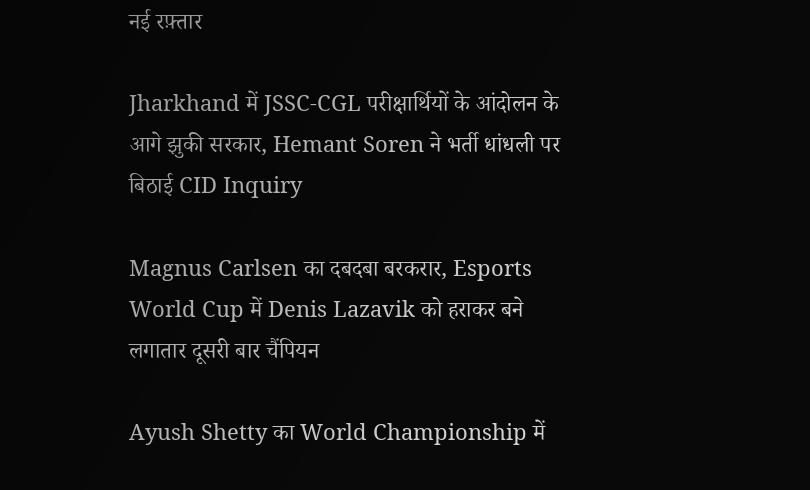नई रफ़्तार

Jharkhand में JSSC-CGL परीक्षार्थियों के आंदोलन के आगे झुकी सरकार, Hemant Soren ने भर्ती धांधली पर बिठाई CID Inquiry

Magnus Carlsen का दबदबा बरकरार, Esports World Cup में Denis Lazavik को हराकर बने लगातार दूसरी बार चैंपियन

Ayush Shetty का World Championship में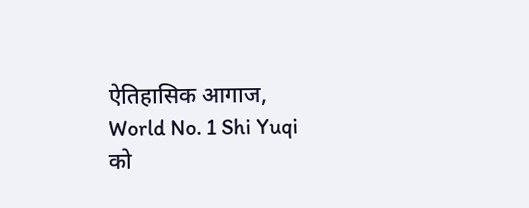ऐतिहासिक आगाज, World No. 1 Shi Yuqi को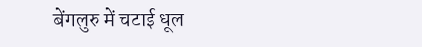बेंगलुरु में चटाई धूल